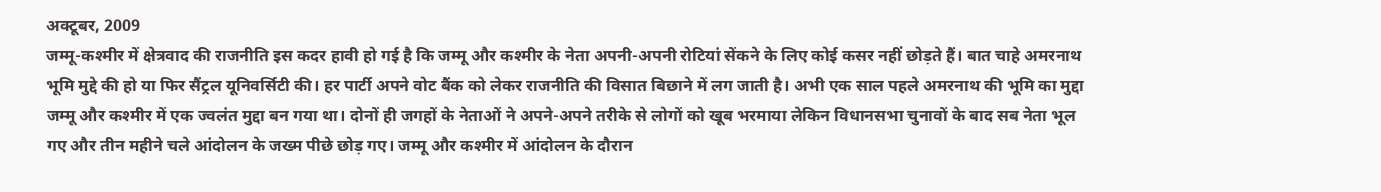अक्टूबर, 2009
जम्मू-कश्मीर में क्षेत्रवाद की राजनीति इस कदर हावी हो गई है कि जम्मू और कश्मीर के नेता अपनी-अपनी रोटियां सेंकने के लिए कोई कसर नहीं छोड़ते हैं। बात चाहे अमरनाथ भूमि मुद्दे की हो या फिर सैंट्रल यूनिवर्सिटी की। हर पार्टी अपने वोट बैंक को लेकर राजनीति की विसात बिछाने में लग जाती है। अभी एक साल पहले अमरनाथ की भूमि का मुद्दा जम्मू और कश्मीर में एक ज्वलंत मुद्दा बन गया था। दोनों ही जगहों के नेताओं ने अपने-अपने तरीके से लोगों को खूब भरमाया लेकिन विधानसभा चुनावों के बाद सब नेता भूल गए और तीन महीने चले आंदोलन के जख्म पीछे छोड़ गए। जम्मू और कश्मीर में आंदोलन के दौरान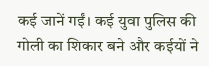कई जानें गईं। कई युवा पुलिस की गोली का शिकार बने और कईयों ने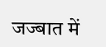जज्बात में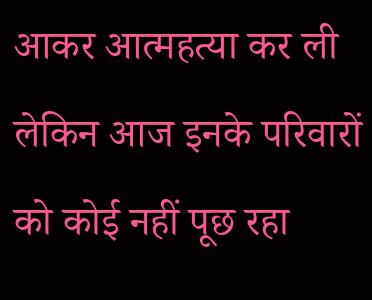आकर आत्महत्या कर ली लेकिन आज इनके परिवारों को कोई नहीं पूछ रहा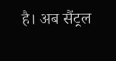है। अब सैंट्रल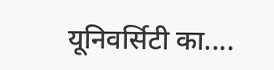यूनिवर्सिटी का....